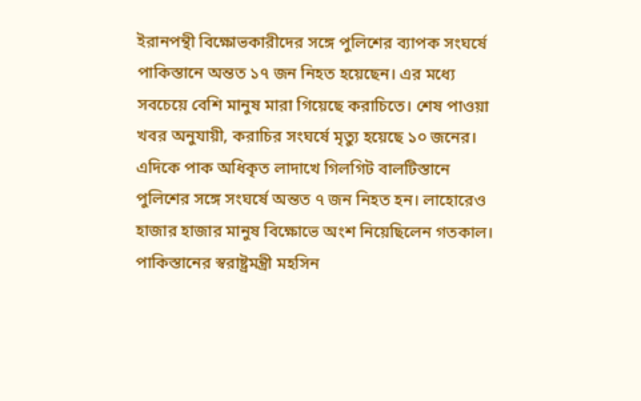ইরানপন্থী বিক্ষোভকারীদের সঙ্গে পুলিশের ব্যাপক সংঘর্ষে পাকিস্তানে অন্তত ১৭ জন নিহত হয়েছেন। এর মধ্যে সবচেয়ে বেশি মানুষ মারা গিয়েছে করাচিতে। শেষ পাওয়া খবর অনুযায়ী, করাচির সংঘর্ষে মৃত্যু হয়েছে ১০ জনের। এদিকে পাক অধিকৃত লাদাখে গিলগিট বালটিস্তানে পুলিশের সঙ্গে সংঘর্ষে অন্তত ৭ জন নিহত হন। লাহোরেও হাজার হাজার মানুষ বিক্ষোভে অংশ নিয়েছিলেন গতকাল। পাকিস্তানের স্বরাষ্ট্রমন্ত্রী মহসিন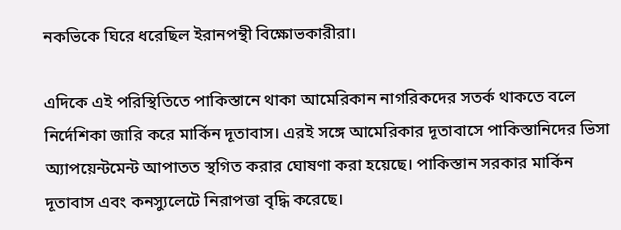নকভিকে ঘিরে ধরেছিল ইরানপন্থী বিক্ষোভকারীরা।

এদিকে এই পরিস্থিতিতে পাকিস্তানে থাকা আমেরিকান নাগরিকদের সতর্ক থাকতে বলে নির্দেশিকা জারি করে মার্কিন দূতাবাস। এরই সঙ্গে আমেরিকার দূতাবাসে পাকিস্তানিদের ভিসা অ্যাপয়েন্টমেন্ট আপাতত স্থগিত করার ঘোষণা করা হয়েছে। পাকিস্তান সরকার মার্কিন দূতাবাস এবং কনস্যুলেটে নিরাপত্তা বৃদ্ধি করেছে।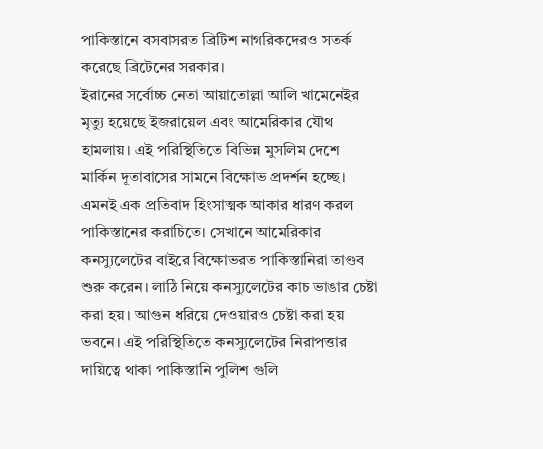পাকিস্তানে বসবাসরত ব্রিটিশ নাগরিকদেরও সতর্ক করেছে ব্রিটেনের সরকার।
ইরানের সর্বোচ্চ নেতা আয়াতোল্লা আলি খামেনেইর মৃত্যু হয়েছে ইজরায়েল এবং আমেরিকার যৌথ হামলায়। এই পরিস্থিতিতে বিভিন্ন মুসলিম দেশে মার্কিন দূতাবাসের সামনে বিক্ষোভ প্রদর্শন হচ্ছে। এমনই এক প্রতিবাদ হিংসাত্মক আকার ধারণ করল পাকিস্তানের করাচিতে। সেখানে আমেরিকার কনস্যুলেটের বাইরে বিক্ষোভরত পাকিস্তানিরা তাণ্ডব শুরু করেন। লাঠি নিয়ে কনস্যুলেটের কাচ ভাঙার চেষ্টা করা হয়। আগুন ধরিয়ে দেওয়ারও চেষ্টা করা হয় ভবনে। এই পরিস্থিতিতে কনস্যুলেটের নিরাপত্তার দায়িত্বে থাকা পাকিস্তানি পুলিশ গুলি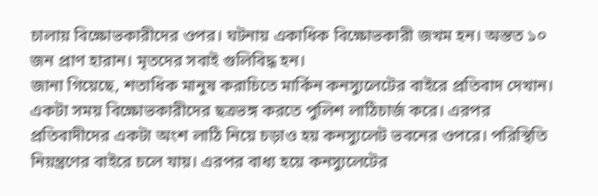চালায় বিক্ষোভকারীদের ওপর। ঘটনায় একাধিক বিক্ষোভকারী জখম হন। অন্তত ১০ জন প্রাণ হারান। মৃতদের সবাই গুলিবিদ্ধ হন।
জানা গিয়েছে, শতাধিক মানুষ করাচিতে মার্কিন কনস্যুলেটের বাইরে প্রতিবাদ দেখান। একটা সময় বিক্ষোভকারীদের ছত্রভঙ্গ করতে পুলিশ লাঠিচার্জ করে। এরপর প্রতিবাদীদের একটা অংশ লাঠি নিয়ে চড়াও হয় কনস্যুলেট ভবনের ওপরে। পরিস্থিতি নিয়ন্ত্রণের বাইরে চলে যায়। এরপর বাধ্য হয়ে কনস্যুলেটের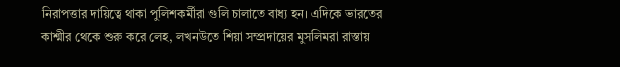নিরাপত্তার দায়িত্বে থাকা পুলিশকর্মীরা গুলি চালাতে বাধ্য হন। এদিকে ভারতের কাশ্মীর থেকে শুরু করে লেহ, লখনউতে শিয়া সম্প্রদায়ের মুসলিমরা রাস্তায়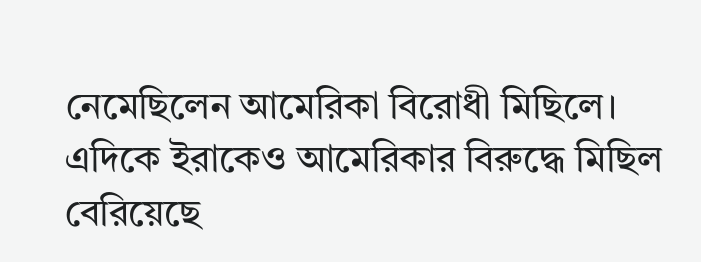নেমেছিলেন আমেরিকা বিরোধী মিছিলে। এদিকে ইরাকেও আমেরিকার বিরুদ্ধে মিছিল বেরিয়েছে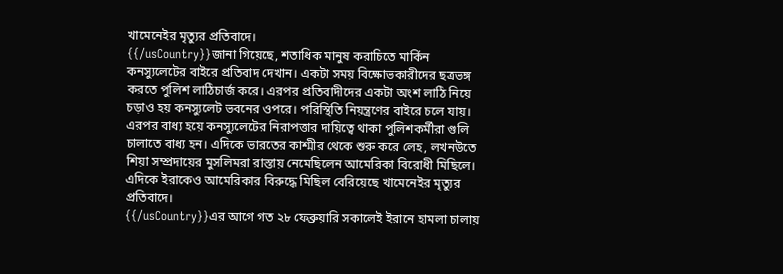খামেনেইর মৃত্যুর প্রতিবাদে।
{{/usCountry}}জানা গিয়েছে, শতাধিক মানুষ করাচিতে মার্কিন কনস্যুলেটের বাইরে প্রতিবাদ দেখান। একটা সময় বিক্ষোভকারীদের ছত্রভঙ্গ করতে পুলিশ লাঠিচার্জ করে। এরপর প্রতিবাদীদের একটা অংশ লাঠি নিয়ে চড়াও হয় কনস্যুলেট ভবনের ওপরে। পরিস্থিতি নিয়ন্ত্রণের বাইরে চলে যায়। এরপর বাধ্য হয়ে কনস্যুলেটের নিরাপত্তার দায়িত্বে থাকা পুলিশকর্মীরা গুলি চালাতে বাধ্য হন। এদিকে ভারতের কাশ্মীর থেকে শুরু করে লেহ, লখনউতে শিয়া সম্প্রদায়ের মুসলিমরা রাস্তায় নেমেছিলেন আমেরিকা বিরোধী মিছিলে। এদিকে ইরাকেও আমেরিকার বিরুদ্ধে মিছিল বেরিয়েছে খামেনেইর মৃত্যুর প্রতিবাদে।
{{/usCountry}}এর আগে গত ২৮ ফেব্রুয়ারি সকালেই ইরানে হামলা চালায়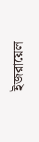ইজরায়েল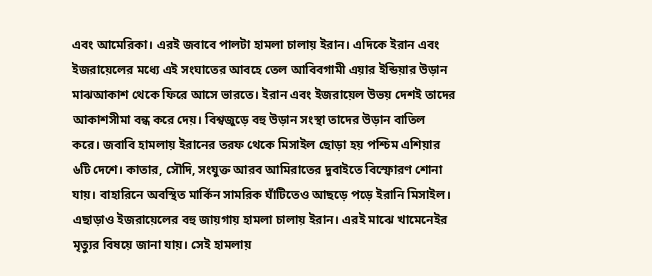এবং আমেরিকা। এরই জবাবে পালটা হামলা চালায় ইরান। এদিকে ইরান এবং ইজরায়েলের মধ্যে এই সংঘাতের আবহে তেল আবিবগামী এয়ার ইন্ডিয়ার উড়ান মাঝআকাশ থেকে ফিরে আসে ভারতে। ইরান এবং ইজরায়েল উভয় দেশই তাদের আকাশসীমা বন্ধ করে দেয়। বিশ্বজুড়ে বহু উড়ান সংস্থা তাদের উড়ান বাতিল করে। জবাবি হামলায় ইরানের তরফ থেকে মিসাইল ছোড়া হয় পশ্চিম এশিয়ার ৬টি দেশে। কাতার, সৌদি, সংযুক্ত আরব আমিরাতের দুবাইতে বিস্ফোরণ শোনা যায়। বাহারিনে অবস্থিত মার্কিন সামরিক ঘাঁটিতেও আছড়ে পড়ে ইরানি মিসাইল। এছাড়াও ইজরায়েলের বহু জায়গায় হামলা চালায় ইরান। এরই মাঝে খামেনেইর মৃত্যুর বিষয়ে জানা যায়। সেই হামলায়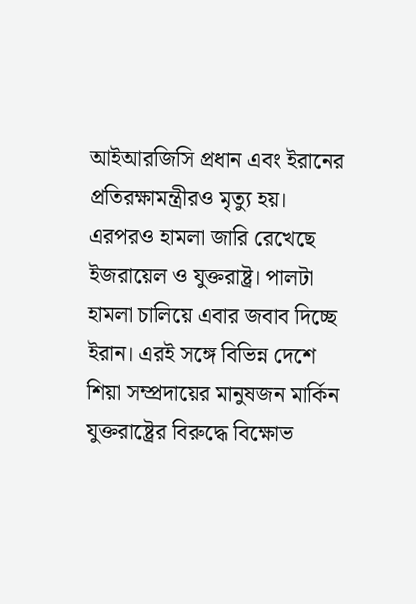আইআরজিসি প্রধান এবং ইরানের প্রতিরক্ষামন্ত্রীরও মৃত্যু হয়। এরপরও হামলা জারি রেখেছে ইজরায়েল ও যুক্তরাষ্ট্র। পালটা হামলা চালিয়ে এবার জবাব দিচ্ছে ইরান। এরই সঙ্গে বিভিন্ন দেশে শিয়া সম্প্রদায়ের মানুষজন মার্কিন যুক্তরাষ্ট্রের বিরুদ্ধে বিক্ষোভ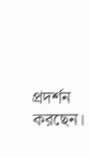প্রদর্শন করছেন।